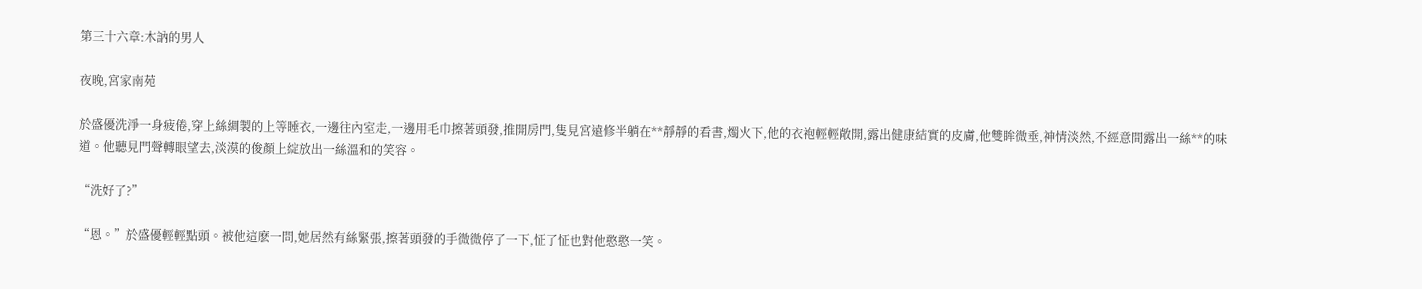第三十六章:木訥的男人

夜晚,宮家南苑

於盛優洗淨一身疲倦,穿上絲綢製的上等睡衣,一邊往內室走,一邊用毛巾擦著頭發,推開房門,隻見宮遠修半躺在**靜靜的看書,燭火下,他的衣袍輕輕敞開,露出健康結實的皮膚,他雙眸微垂,神情淡然,不經意間露出一絲**的味道。他聽見門聲轉眼望去,淡漠的俊顏上綻放出一絲溫和的笑容。

“洗好了?”

“恩。”於盛優輕輕點頭。被他這麽一問,她居然有絲緊張,擦著頭發的手微微停了一下,怔了怔也對他憨憨一笑。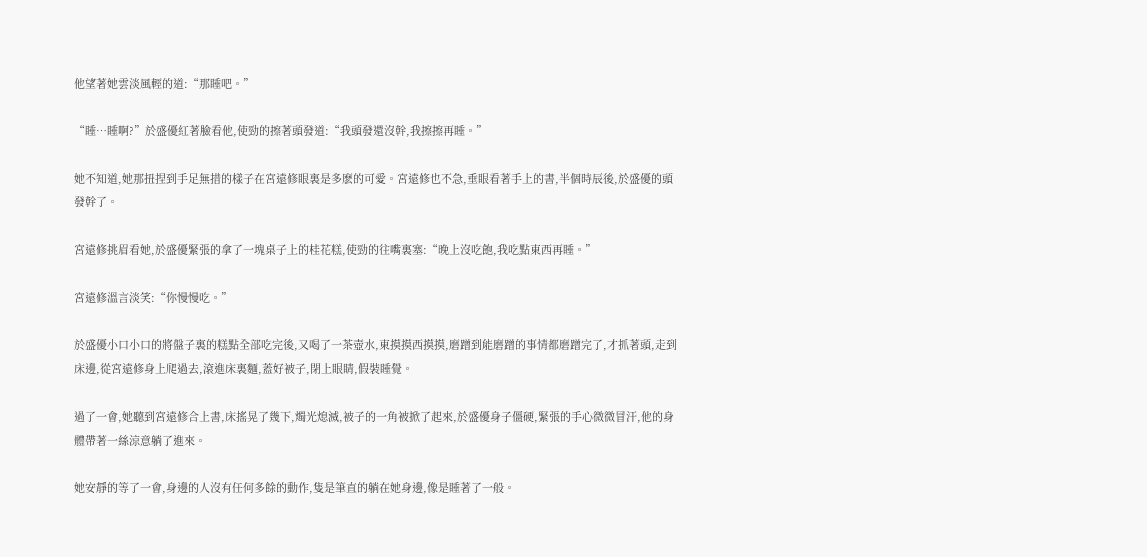他望著她雲淡風輕的道:“那睡吧。”

“睡…睡啊?”於盛優紅著臉看他,使勁的擦著頭發道:“我頭發還沒幹,我擦擦再睡。”

她不知道,她那扭捏到手足無措的樣子在宮遠修眼裏是多麽的可愛。宮遠修也不急,垂眼看著手上的書,半個時辰後,於盛優的頭發幹了。

宮遠修挑眉看她,於盛優緊張的拿了一塊桌子上的桂花糕,使勁的往嘴裏塞:“晚上沒吃飽,我吃點東西再睡。”

宮遠修溫言淡笑:“你慢慢吃。”

於盛優小口小口的將盤子裏的糕點全部吃完後,又喝了一茶壺水,東摸摸西摸摸,磨蹭到能磨蹭的事情都磨蹭完了,才抓著頭,走到床邊,從宮遠修身上爬過去,滾進床裏麵,蓋好被子,閉上眼睛,假裝睡覺。

過了一會,她聽到宮遠修合上書,床搖晃了幾下,燭光熄滅,被子的一角被掀了起來,於盛優身子僵硬,緊張的手心微微冒汗,他的身體帶著一絲涼意躺了進來。

她安靜的等了一會,身邊的人沒有任何多餘的動作,隻是筆直的躺在她身邊,像是睡著了一般。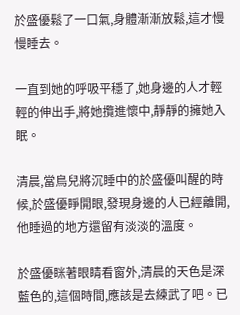於盛優鬆了一口氣,身體漸漸放鬆,這才慢慢睡去。

一直到她的呼吸平穩了,她身邊的人才輕輕的伸出手,將她攬進懷中,靜靜的擁她入眠。

清晨,當鳥兒將沉睡中的於盛優叫醒的時候,於盛優睜開眼,發現身邊的人已經離開,他睡過的地方還留有淡淡的溫度。

於盛優眯著眼睛看窗外,清晨的天色是深藍色的,這個時間,應該是去練武了吧。已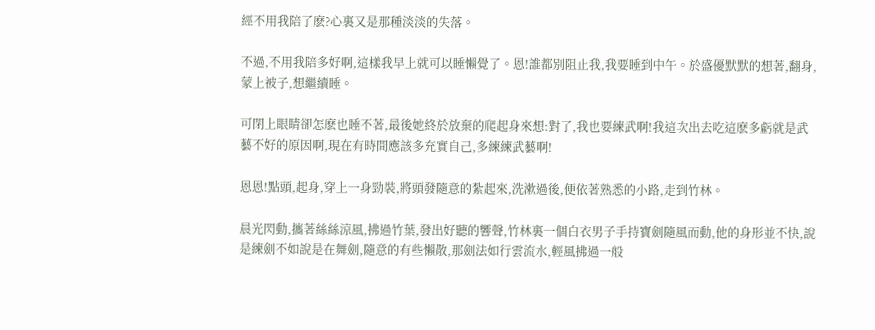經不用我陪了麽?心裏又是那種淡淡的失落。

不過,不用我陪多好啊,這樣我早上就可以睡懶覺了。恩!誰都別阻止我,我要睡到中午。於盛優默默的想著,翻身,蒙上被子,想繼續睡。

可閉上眼睛卻怎麽也睡不著,最後她終於放棄的爬起身來想:對了,我也要練武啊!我這次出去吃這麽多虧就是武藝不好的原因啊,現在有時間應該多充實自己,多練練武藝啊!

恩恩!點頭,起身,穿上一身勁裝,將頭發隨意的紮起來,洗漱過後,便依著熟悉的小路,走到竹林。

晨光閃動,攜著絲絲涼風,拂過竹葉,發出好聽的響聲,竹林裏一個白衣男子手持寶劍隨風而動,他的身形並不快,說是練劍不如說是在舞劍,隨意的有些懶散,那劍法如行雲流水,輕風拂過一般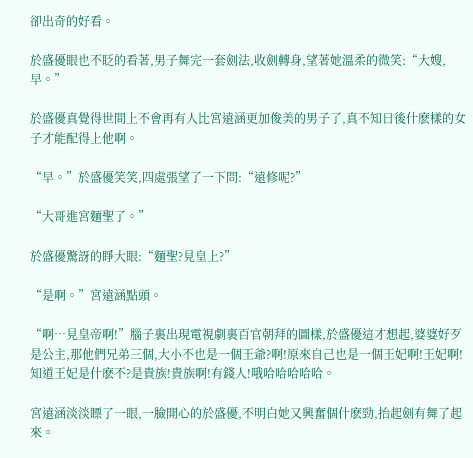卻出奇的好看。

於盛優眼也不眨的看著,男子舞完一套劍法,收劍轉身,望著她溫柔的微笑:“大嫂,早。”

於盛優真覺得世間上不會再有人比宮遠涵更加俊美的男子了,真不知日後什麽樣的女子才能配得上他啊。

“早。”於盛優笑笑,四處張望了一下問:“遠修呢?”

“大哥進宮麵聖了。”

於盛優驚訝的睜大眼:“麵聖?見皇上?”

“是啊。”宮遠涵點頭。

“啊…見皇帝啊!”腦子裏出現電視劇裏百官朝拜的圖樣,於盛優這才想起,婆婆好歹是公主,那他們兄弟三個,大小不也是一個王爺?啊!原來自己也是一個王妃啊!王妃啊!知道王妃是什麽不?是貴族!貴族啊!有錢人!哦哈哈哈哈哈。

宮遠涵淡淡瞟了一眼,一臉開心的於盛優,不明白她又興奮個什麽勁,抬起劍有舞了起來。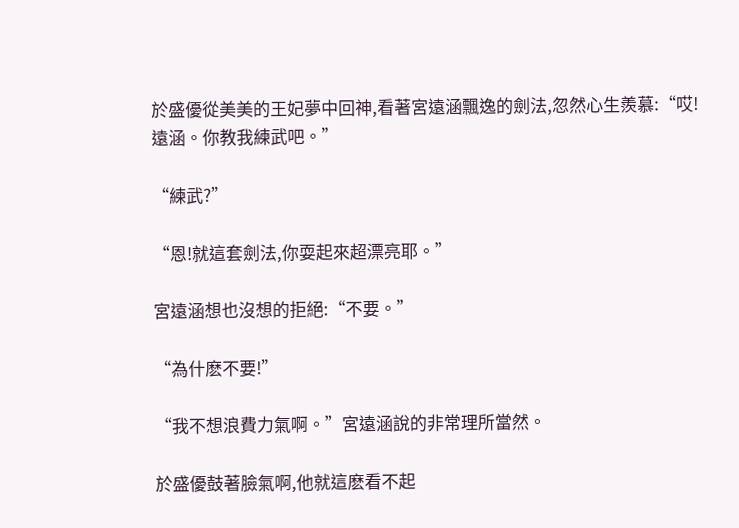於盛優從美美的王妃夢中回神,看著宮遠涵飄逸的劍法,忽然心生羨慕:“哎!遠涵。你教我練武吧。”

“練武?”

“恩!就這套劍法,你耍起來超漂亮耶。”

宮遠涵想也沒想的拒絕:“不要。”

“為什麽不要!”

“我不想浪費力氣啊。”宮遠涵說的非常理所當然。

於盛優鼓著臉氣啊,他就這麽看不起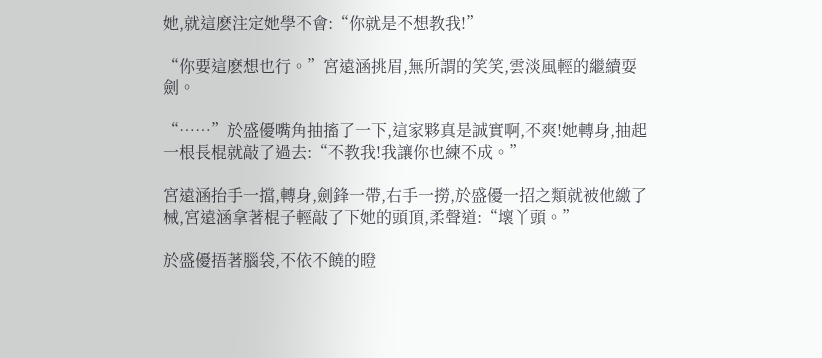她,就這麽注定她學不會:“你就是不想教我!”

“你要這麽想也行。”宮遠涵挑眉,無所謂的笑笑,雲淡風輕的繼續耍劍。

“……”於盛優嘴角抽搐了一下,這家夥真是誠實啊,不爽!她轉身,抽起一根長棍就敲了過去:“不教我!我讓你也練不成。”

宮遠涵抬手一擋,轉身,劍鋒一帶,右手一撈,於盛優一招之類就被他繳了械,宮遠涵拿著棍子輕敲了下她的頭頂,柔聲道:“壞丫頭。”

於盛優捂著腦袋,不依不饒的瞪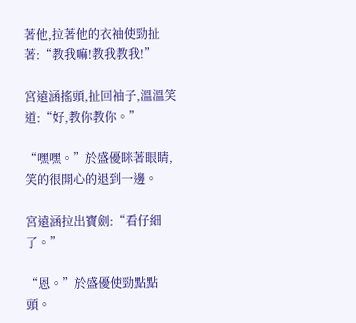著他,拉著他的衣袖使勁扯著:“教我嘛!教我教我!”

宮遠涵搖頭,扯回袖子,溫溫笑道:“好,教你教你。”

“嘿嘿。”於盛優眯著眼睛,笑的很開心的退到一邊。

宮遠涵拉出寶劍:“看仔細了。”

“恩。”於盛優使勁點點頭。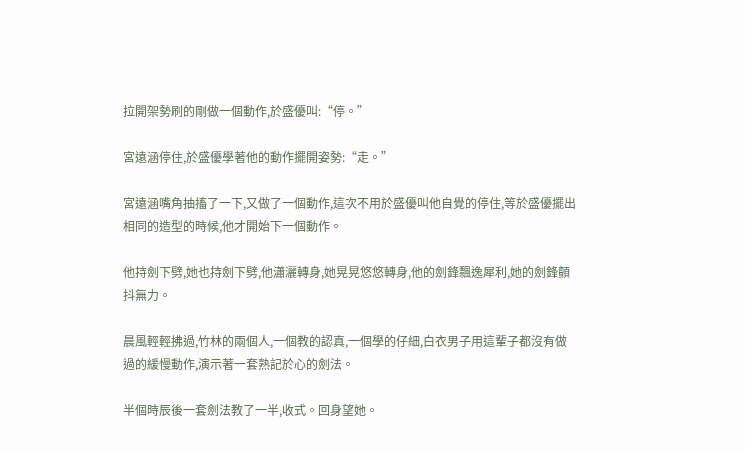拉開架勢刷的剛做一個動作,於盛優叫:“停。”

宮遠涵停住,於盛優學著他的動作擺開姿勢:“走。”

宮遠涵嘴角抽搐了一下,又做了一個動作,這次不用於盛優叫他自覺的停住,等於盛優擺出相同的造型的時候,他才開始下一個動作。

他持劍下劈,她也持劍下劈,他瀟灑轉身,她晃晃悠悠轉身,他的劍鋒飄逸犀利,她的劍鋒顫抖無力。

晨風輕輕拂過,竹林的兩個人,一個教的認真,一個學的仔細,白衣男子用這輩子都沒有做過的緩慢動作,演示著一套熟記於心的劍法。

半個時辰後一套劍法教了一半,收式。回身望她。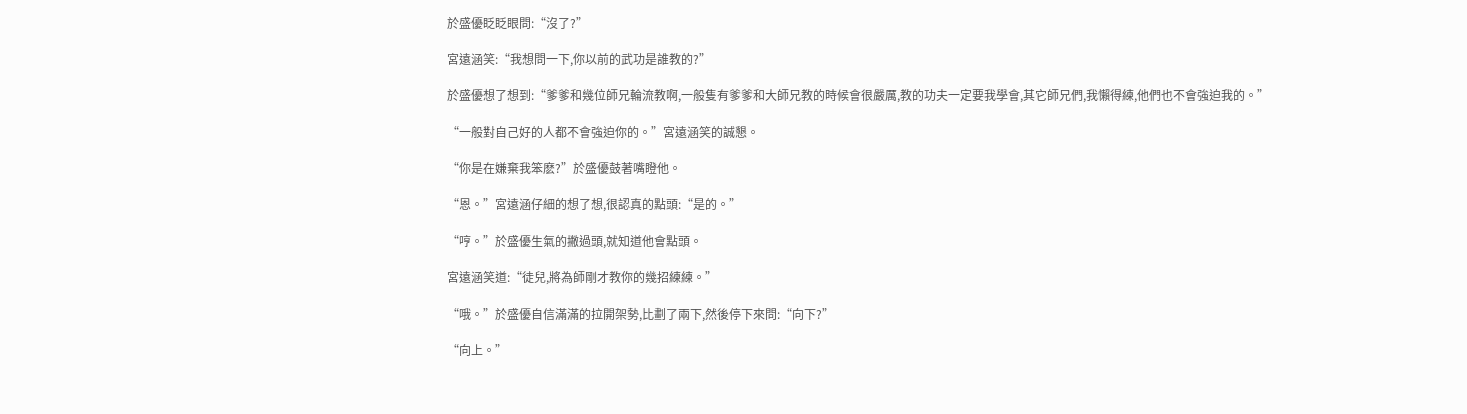於盛優眨眨眼問:“沒了?”

宮遠涵笑:“我想問一下,你以前的武功是誰教的?”

於盛優想了想到:“爹爹和幾位師兄輪流教啊,一般隻有爹爹和大師兄教的時候會很嚴厲,教的功夫一定要我學會,其它師兄們,我懶得練,他們也不會強迫我的。”

“一般對自己好的人都不會強迫你的。”宮遠涵笑的誠懇。

“你是在嫌棄我笨麽?”於盛優鼓著嘴瞪他。

“恩。”宮遠涵仔細的想了想,很認真的點頭:“是的。”

“哼。”於盛優生氣的撇過頭,就知道他會點頭。

宮遠涵笑道:“徒兒,將為師剛才教你的幾招練練。”

“哦。”於盛優自信滿滿的拉開架勢,比劃了兩下,然後停下來問:“向下?”

“向上。”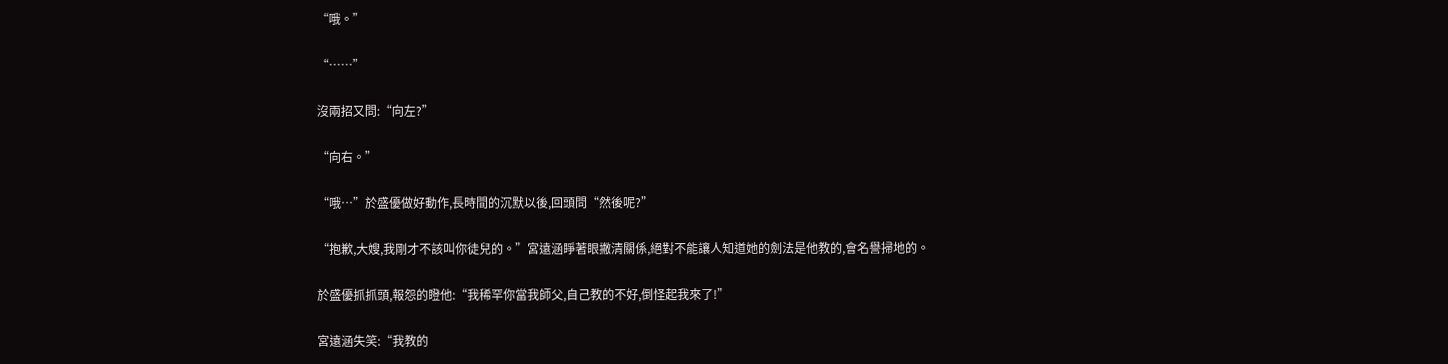“哦。”

“……”

沒兩招又問:“向左?”

“向右。”

“哦…”於盛優做好動作,長時間的沉默以後,回頭問“然後呢?”

“抱歉,大嫂,我剛才不該叫你徒兒的。”宮遠涵睜著眼撇清關係,絕對不能讓人知道她的劍法是他教的,會名譽掃地的。

於盛優抓抓頭,報怨的瞪他:“我稀罕你當我師父,自己教的不好,倒怪起我來了!”

宮遠涵失笑:“我教的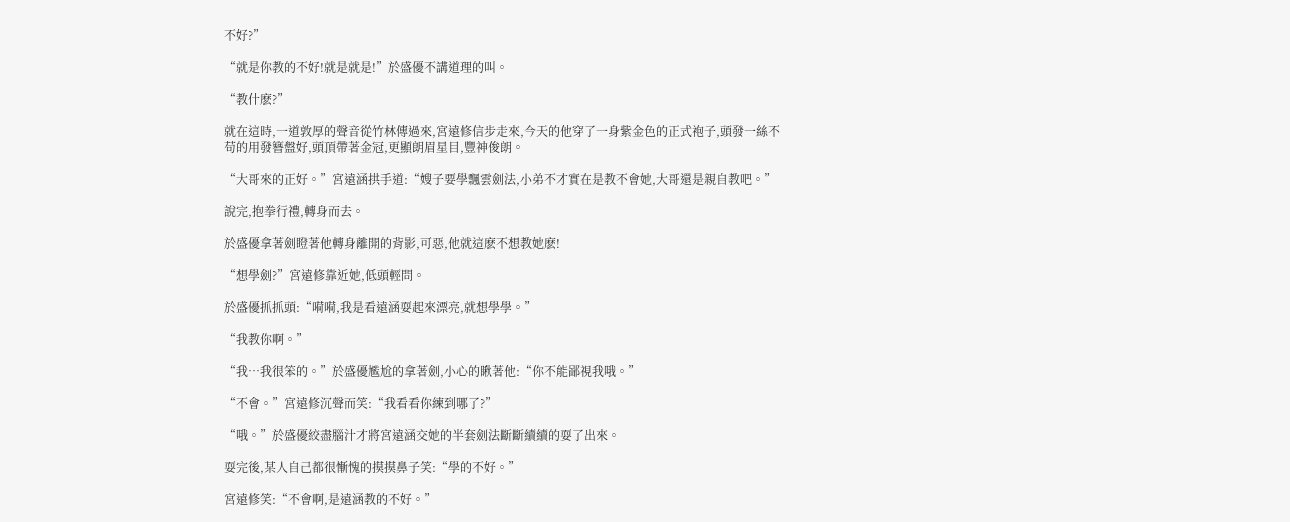不好?”

“就是你教的不好!就是就是!”於盛優不講道理的叫。

“教什麽?”

就在這時,一道敦厚的聲音從竹林傳過來,宮遠修信步走來,今天的他穿了一身紫金色的正式袍子,頭發一絲不苟的用發簪盤好,頭頂帶著金冠,更顯朗眉星目,豐神俊朗。

“大哥來的正好。”宮遠涵拱手道:“嫂子要學飄雲劍法,小弟不才實在是教不會她,大哥還是親自教吧。”

說完,抱拳行禮,轉身而去。

於盛優拿著劍瞪著他轉身離開的背影,可惡,他就這麽不想教她麽!

“想學劍?”宮遠修靠近她,低頭輕問。

於盛優抓抓頭:“嗬嗬,我是看遠涵耍起來漂亮,就想學學。”

“我教你啊。”

“我…我很笨的。”於盛優尷尬的拿著劍,小心的瞅著他:“你不能鄙視我哦。”

“不會。”宮遠修沉聲而笑:“我看看你練到哪了?”

“哦。”於盛優絞盡腦汁才將宮遠涵交她的半套劍法斷斷續續的耍了出來。

耍完後,某人自己都很慚愧的摸摸鼻子笑:“學的不好。”

宮遠修笑:“不會啊,是遠涵教的不好。”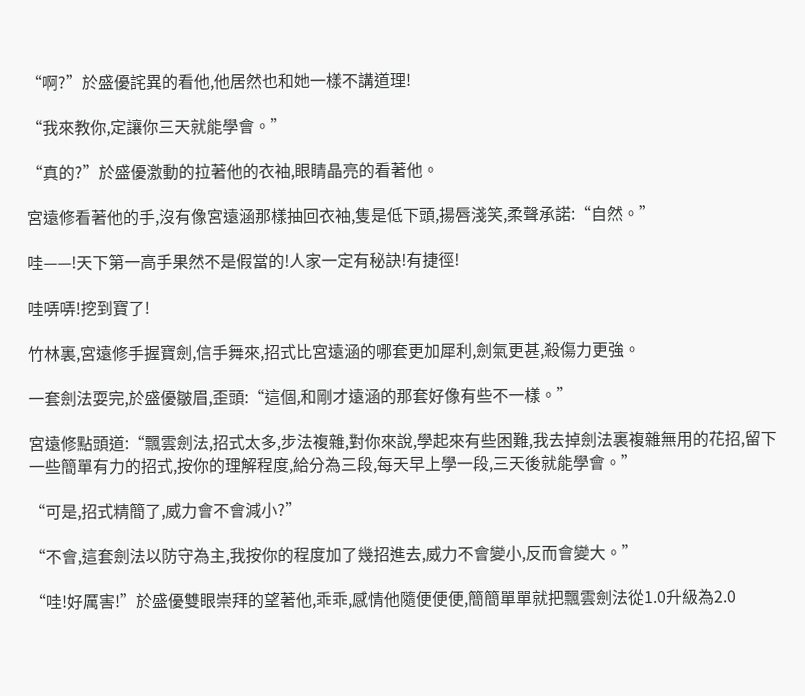“啊?”於盛優詫異的看他,他居然也和她一樣不講道理!

“我來教你,定讓你三天就能學會。”

“真的?”於盛優激動的拉著他的衣袖,眼睛晶亮的看著他。

宮遠修看著他的手,沒有像宮遠涵那樣抽回衣袖,隻是低下頭,揚唇淺笑,柔聲承諾:“自然。”

哇——!天下第一高手果然不是假當的!人家一定有秘訣!有捷徑!

哇哢哢!挖到寶了!

竹林裏,宮遠修手握寶劍,信手舞來,招式比宮遠涵的哪套更加犀利,劍氣更甚,殺傷力更強。

一套劍法耍完,於盛優皺眉,歪頭:“這個,和剛才遠涵的那套好像有些不一樣。”

宮遠修點頭道:“飄雲劍法,招式太多,步法複雜,對你來說,學起來有些困難,我去掉劍法裏複雜無用的花招,留下一些簡單有力的招式,按你的理解程度,給分為三段,每天早上學一段,三天後就能學會。”

“可是,招式精簡了,威力會不會減小?”

“不會,這套劍法以防守為主,我按你的程度加了幾招進去,威力不會變小,反而會變大。”

“哇!好厲害!”於盛優雙眼崇拜的望著他,乖乖,感情他隨便便便,簡簡單單就把飄雲劍法從1.0升級為2.0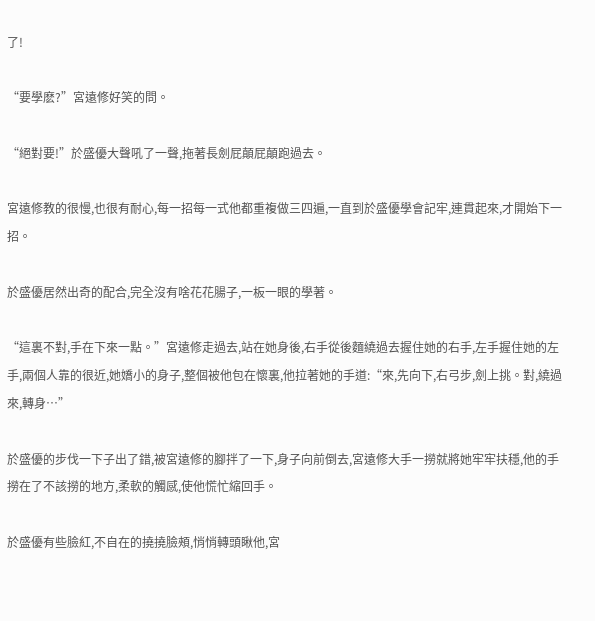了!

“要學麽?”宮遠修好笑的問。

“絕對要!”於盛優大聲吼了一聲,拖著長劍屁顛屁顛跑過去。

宮遠修教的很慢,也很有耐心,每一招每一式他都重複做三四遍,一直到於盛優學會記牢,連貫起來,才開始下一招。

於盛優居然出奇的配合,完全沒有啥花花腸子,一板一眼的學著。

“這裏不對,手在下來一點。”宮遠修走過去,站在她身後,右手從後麵繞過去握住她的右手,左手握住她的左手,兩個人靠的很近,她嬌小的身子,整個被他包在懷裏,他拉著她的手道:“來,先向下,右弓步,劍上挑。對,繞過來,轉身…”

於盛優的步伐一下子出了錯,被宮遠修的腳拌了一下,身子向前倒去,宮遠修大手一撈就將她牢牢扶穩,他的手撈在了不該撈的地方,柔軟的觸感,使他慌忙縮回手。

於盛優有些臉紅,不自在的撓撓臉頰,悄悄轉頭瞅他,宮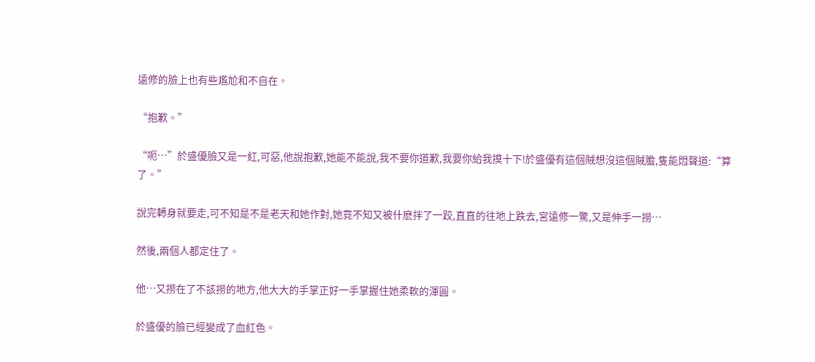遠修的臉上也有些尷尬和不自在。

“抱歉。”

“呃…”於盛優臉又是一紅,可惡,他說抱歉,她能不能說,我不要你道歉,我要你給我摸十下!於盛優有這個賊想沒這個賊膽,隻能悶聲道:“算了。”

說完轉身就要走,可不知是不是老天和她作對,她竟不知又被什麽拌了一跤,直直的往地上跌去,宮遠修一驚,又是伸手一撈…

然後,兩個人都定住了。

他…又撈在了不該撈的地方,他大大的手掌正好一手掌握住她柔軟的渾圓。

於盛優的臉已經變成了血紅色。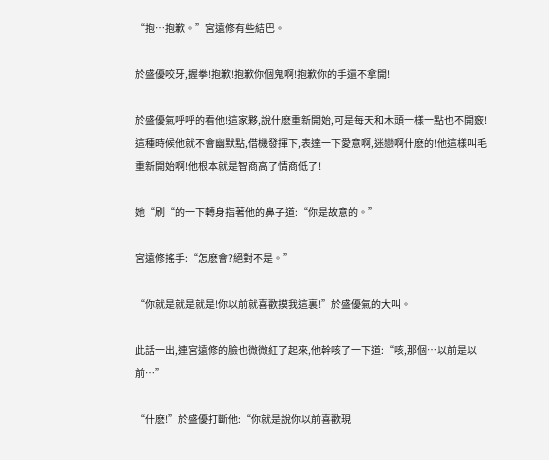“抱…抱歉。”宮遠修有些結巴。

於盛優咬牙,握拳!抱歉!抱歉你個鬼啊!抱歉你的手還不拿開!

於盛優氣呼呼的看他!這家夥,說什麽重新開始,可是每天和木頭一樣一點也不開竅!這種時候他就不會幽默點,借機發揮下,表達一下愛意啊,迷戀啊什麽的!他這樣叫毛重新開始啊!他根本就是智商高了情商低了!

她“刷“的一下轉身指著他的鼻子道:“你是故意的。”

宮遠修搖手:“怎麽會?絕對不是。”

“你就是就是就是!你以前就喜歡摸我這裏!”於盛優氣的大叫。

此話一出,連宮遠修的臉也微微紅了起來,他幹咳了一下道:“咳,那個…以前是以前…”

“什麽!”於盛優打斷他:“你就是說你以前喜歡現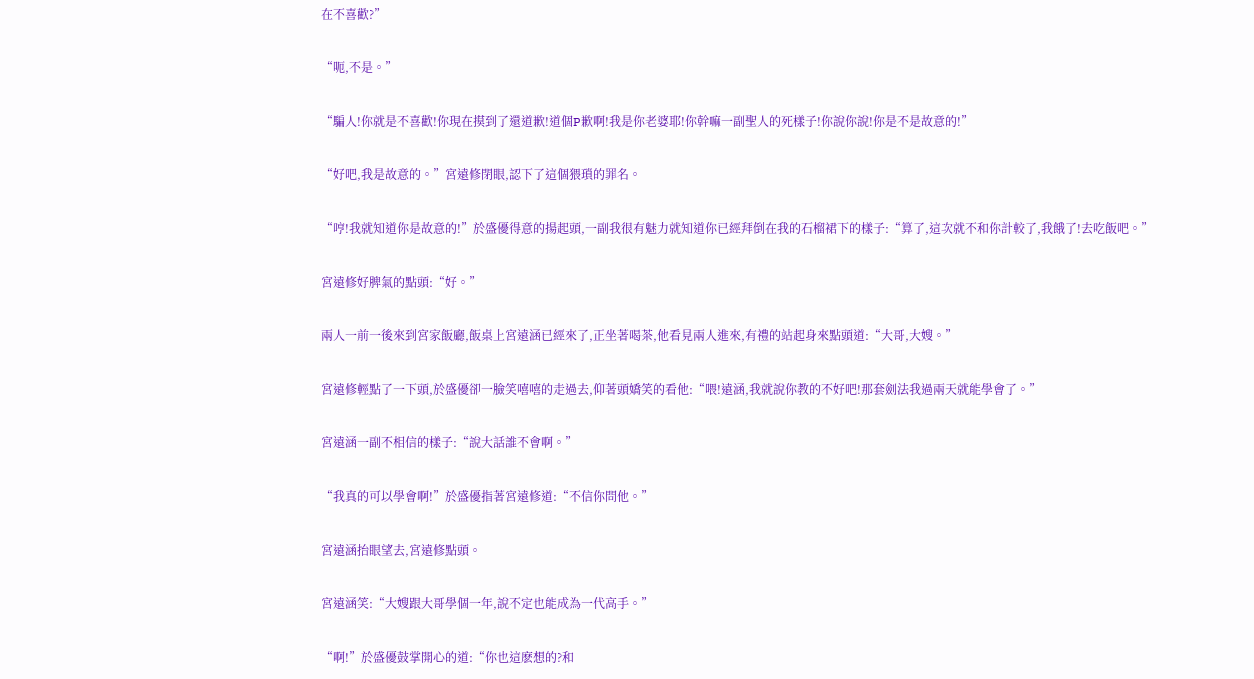在不喜歡?”

“呃,不是。”

“騙人!你就是不喜歡!你現在摸到了還道歉!道個P歉啊!我是你老婆耶!你幹嘛一副聖人的死樣子!你說你說!你是不是故意的!”

“好吧,我是故意的。”宮遠修閉眼,認下了這個猥瑣的罪名。

“哼!我就知道你是故意的!”於盛優得意的揚起頭,一副我很有魅力就知道你已經拜倒在我的石榴裙下的樣子:“算了,這次就不和你計較了,我餓了!去吃飯吧。”

宮遠修好脾氣的點頭:“好。”

兩人一前一後來到宮家飯廳,飯桌上宮遠涵已經來了,正坐著喝茶,他看見兩人進來,有禮的站起身來點頭道:“大哥,大嫂。”

宮遠修輕點了一下頭,於盛優卻一臉笑嘻嘻的走過去,仰著頭嬌笑的看他:“喂!遠涵,我就說你教的不好吧!那套劍法我過兩天就能學會了。”

宮遠涵一副不相信的樣子:“說大話誰不會啊。”

“我真的可以學會啊!”於盛優指著宮遠修道:“不信你問他。”

宮遠涵抬眼望去,宮遠修點頭。

宮遠涵笑:“大嫂跟大哥學個一年,說不定也能成為一代高手。”

“啊!”於盛優鼓掌開心的道:“你也這麽想的?和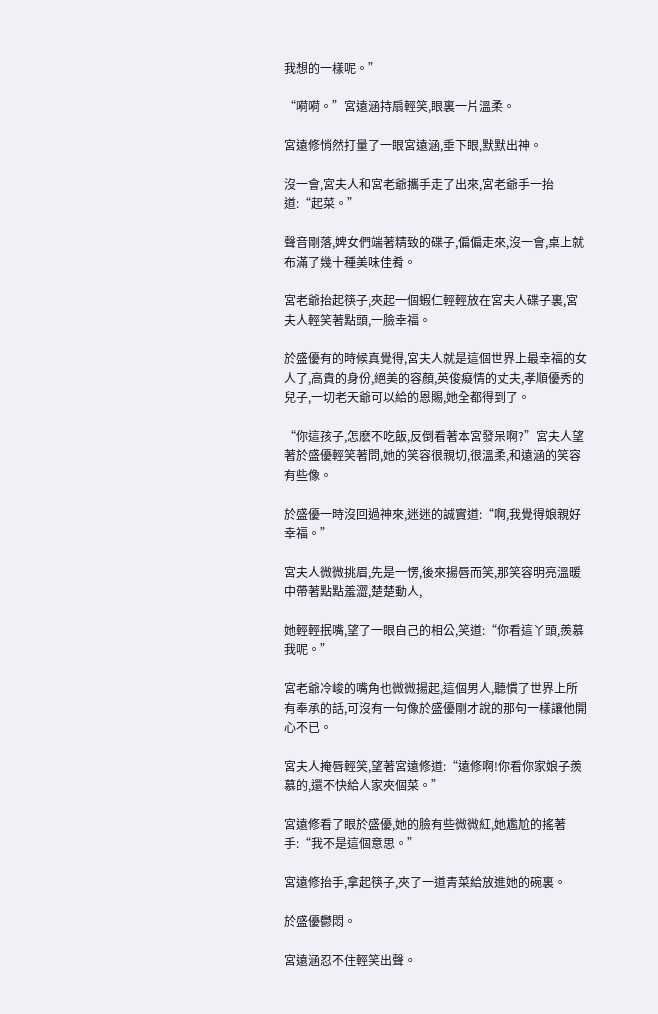我想的一樣呢。”

“嗬嗬。”宮遠涵持扇輕笑,眼裏一片溫柔。

宮遠修悄然打量了一眼宮遠涵,垂下眼,默默出神。

沒一會,宮夫人和宮老爺攜手走了出來,宮老爺手一抬道:“起菜。”

聲音剛落,婢女們端著精致的碟子,偏偏走來,沒一會,桌上就布滿了幾十種美味佳肴。

宮老爺抬起筷子,夾起一個蝦仁輕輕放在宮夫人碟子裏,宮夫人輕笑著點頭,一臉幸福。

於盛優有的時候真覺得,宮夫人就是這個世界上最幸福的女人了,高貴的身份,絕美的容顏,英俊癡情的丈夫,孝順優秀的兒子,一切老天爺可以給的恩賜,她全都得到了。

“你這孩子,怎麽不吃飯,反倒看著本宮發呆啊?”宮夫人望著於盛優輕笑著問,她的笑容很親切,很溫柔,和遠涵的笑容有些像。

於盛優一時沒回過神來,迷迷的誠實道:“啊,我覺得娘親好幸福。”

宮夫人微微挑眉,先是一愣,後來揚唇而笑,那笑容明亮溫暖中帶著點點羞澀,楚楚動人,

她輕輕抿嘴,望了一眼自己的相公,笑道:“你看這丫頭,羨慕我呢。”

宮老爺冷峻的嘴角也微微揚起,這個男人,聽慣了世界上所有奉承的話,可沒有一句像於盛優剛才說的那句一樣讓他開心不已。

宮夫人掩唇輕笑,望著宮遠修道:“遠修啊!你看你家娘子羨慕的,還不快給人家夾個菜。”

宮遠修看了眼於盛優,她的臉有些微微紅,她尷尬的搖著手:“我不是這個意思。”

宮遠修抬手,拿起筷子,夾了一道青菜給放進她的碗裏。

於盛優鬱悶。

宮遠涵忍不住輕笑出聲。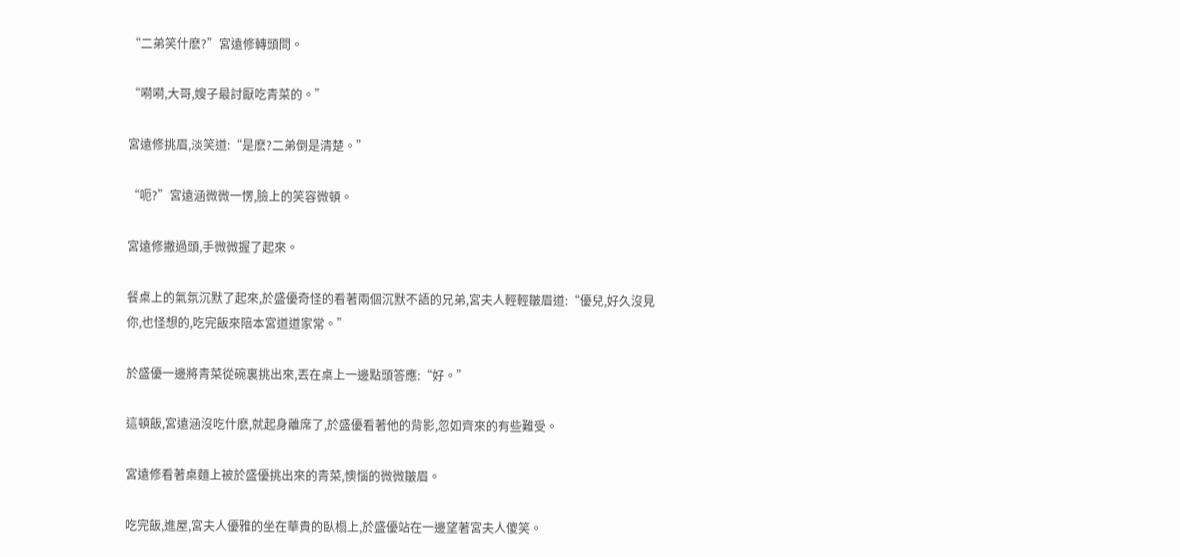“二弟笑什麽?”宮遠修轉頭問。

“嗬嗬,大哥,嫂子最討厭吃青菜的。”

宮遠修挑眉,淡笑道:“是麽?二弟倒是清楚。”

“呃?”宮遠涵微微一愣,臉上的笑容微頓。

宮遠修撇過頭,手微微握了起來。

餐桌上的氣氛沉默了起來,於盛優奇怪的看著兩個沉默不語的兄弟,宮夫人輕輕皺眉道:“優兒,好久沒見你,也怪想的,吃完飯來陪本宮道道家常。”

於盛優一邊將青菜從碗裏挑出來,丟在桌上一邊點頭答應:“好。”

這頓飯,宮遠涵沒吃什麽,就起身離席了,於盛優看著他的背影,忽如齊來的有些難受。

宮遠修看著桌麵上被於盛優挑出來的青菜,懊惱的微微皺眉。

吃完飯,進屋,宮夫人優雅的坐在華貴的臥榻上,於盛優站在一邊望著宮夫人傻笑。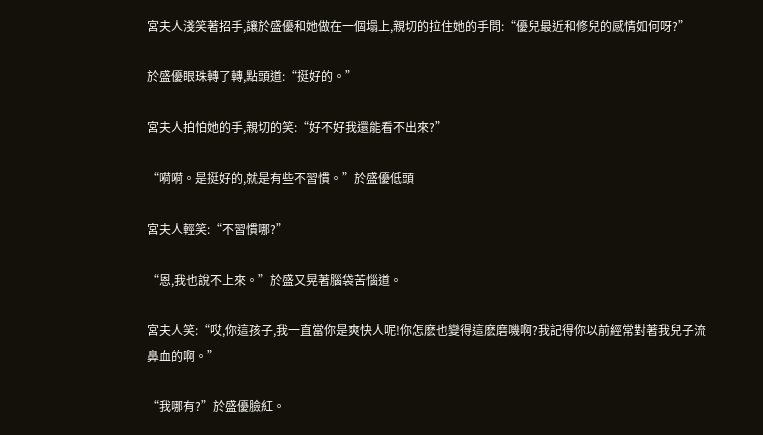宮夫人淺笑著招手,讓於盛優和她做在一個塌上,親切的拉住她的手問:“優兒最近和修兒的感情如何呀?”

於盛優眼珠轉了轉,點頭道:“挺好的。”

宮夫人拍怕她的手,親切的笑:“好不好我還能看不出來?”

“嗬嗬。是挺好的,就是有些不習慣。”於盛優低頭

宮夫人輕笑:“不習慣哪?”

“恩,我也說不上來。”於盛又晃著腦袋苦惱道。

宮夫人笑:“哎,你這孩子,我一直當你是爽快人呢!你怎麽也變得這麽磨嘰啊?我記得你以前經常對著我兒子流鼻血的啊。”

“我哪有?”於盛優臉紅。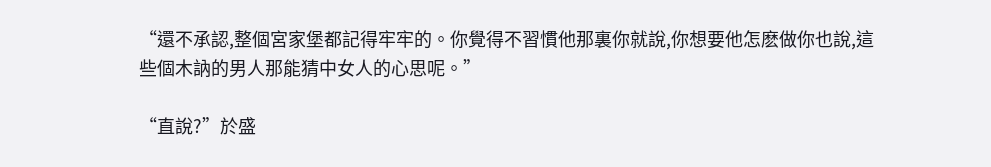“還不承認,整個宮家堡都記得牢牢的。你覺得不習慣他那裏你就說,你想要他怎麽做你也說,這些個木訥的男人那能猜中女人的心思呢。”

“直說?”於盛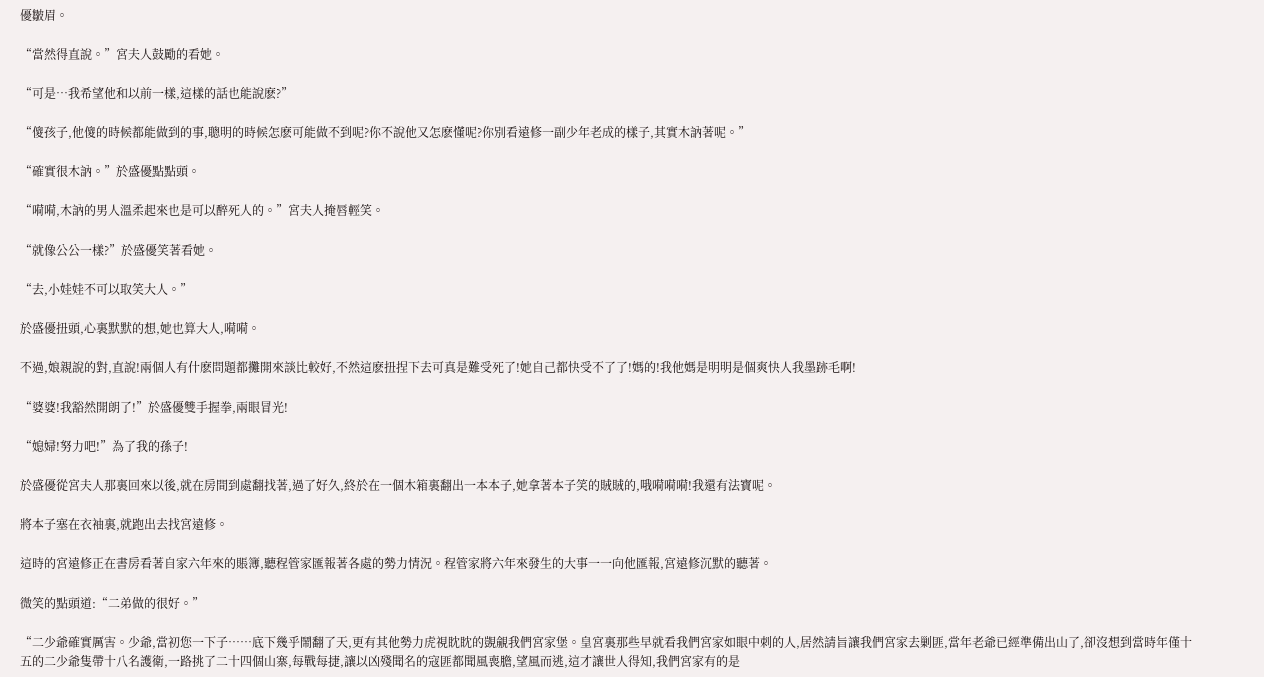優皺眉。

“當然得直說。”宮夫人鼓勵的看她。

“可是…我希望他和以前一樣,這樣的話也能說麽?”

“傻孩子,他傻的時候都能做到的事,聰明的時候怎麽可能做不到呢?你不說他又怎麽懂呢?你別看遠修一副少年老成的樣子,其實木訥著呢。”

“確實很木訥。”於盛優點點頭。

“嗬嗬,木訥的男人溫柔起來也是可以醉死人的。”宮夫人掩唇輕笑。

“就像公公一樣?”於盛優笑著看她。

“去,小娃娃不可以取笑大人。”

於盛優扭頭,心裏默默的想,她也算大人,嗬嗬。

不過,娘親說的對,直說!兩個人有什麽問題都攤開來談比較好,不然這麽扭捏下去可真是難受死了!她自己都快受不了了!媽的!我他媽是明明是個爽快人我墨跡毛啊!

“婆婆!我豁然開朗了!”於盛優雙手握拳,兩眼冒光!

“媳婦!努力吧!”為了我的孫子!

於盛優從宮夫人那裏回來以後,就在房間到處翻找著,過了好久,終於在一個木箱裏翻出一本本子,她拿著本子笑的賊賊的,哦嗬嗬嗬!我還有法寶呢。

將本子塞在衣袖裏,就跑出去找宮遠修。

這時的宮遠修正在書房看著自家六年來的賬簿,聽程管家匯報著各處的勢力情況。程管家將六年來發生的大事一一向他匯報,宮遠修沉默的聽著。

微笑的點頭道:“二弟做的很好。”

“二少爺確實厲害。少爺,當初您一下子……底下幾乎鬧翻了天,更有其他勢力虎視眈眈的覬覦我們宮家堡。皇宮裏那些早就看我們宮家如眼中刺的人,居然請旨讓我們宮家去剿匪,當年老爺已經準備出山了,卻沒想到當時年僅十五的二少爺隻帶十八名護衛,一路挑了二十四個山寨,每戰每捷,讓以凶殘聞名的寇匪都聞風喪膽,望風而逃,這才讓世人得知,我們宮家有的是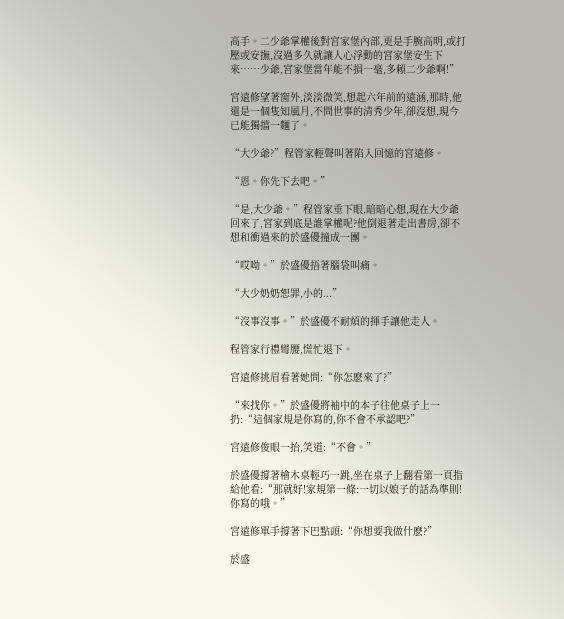高手。二少爺掌權後對宮家堡內部,更是手腕高明,或打壓或安撫,沒過多久就讓人心浮動的宮家堡安生下來……少爺,宮家堡當年能不損一毫,多賴二少爺啊!”

宮遠修望著窗外,淡淡微笑,想起六年前的遠涵,那時,他還是一個隻知風月,不問世事的清秀少年,卻沒想,現今已能獨擋一麵了。

“大少爺?”程管家輕聲叫著陷入回憶的宮遠修。

“恩。你先下去吧。”

“是,大少爺。”程管家垂下眼,暗暗心想,現在大少爺回來了,宮家到底是誰掌權呢?他倒退著走出書房,卻不想和衝過來的於盛優撞成一團。

“哎呦。”於盛優捂著腦袋叫痛。

“大少奶奶恕罪,小的...”

“沒事沒事。”於盛優不耐煩的揮手讓他走人。

程管家行禮彎腰,慌忙退下。

宮遠修挑眉看著她問:“你怎麽來了?”

“來找你。”於盛優將袖中的本子往他桌子上一扔:“這個家規是你寫的,你不會不承認吧?”

宮遠修俊眼一抬,笑道:“不會。”

於盛優撐著檜木桌輕巧一跳,坐在桌子上翻看第一頁指給他看:“那就好!家規第一條:一切以娘子的話為準則!你寫的哦。”

宮遠修單手撐著下巴點頭:“你想要我做什麽?”

於盛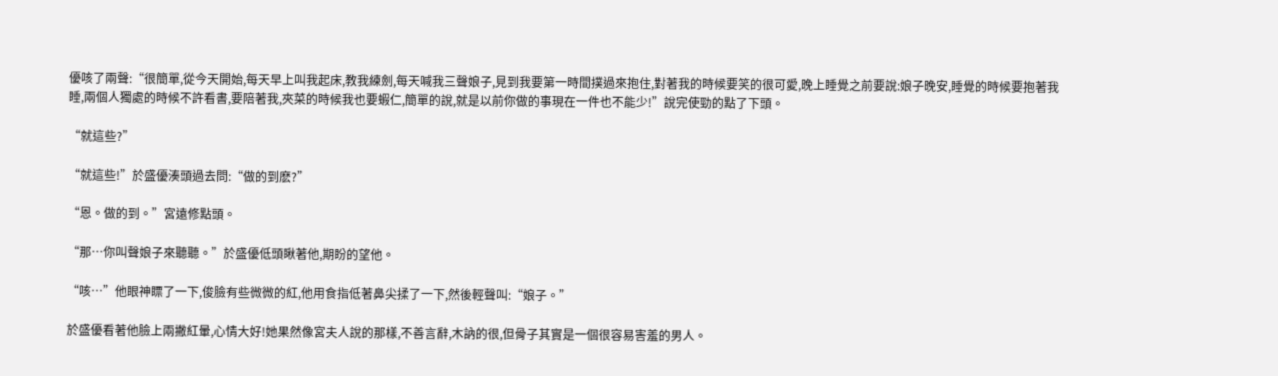優咳了兩聲:“很簡單,從今天開始,每天早上叫我起床,教我練劍,每天喊我三聲娘子,見到我要第一時間撲過來抱住,對著我的時候要笑的很可愛,晚上睡覺之前要說:娘子晚安,睡覺的時候要抱著我睡,兩個人獨處的時候不許看書,要陪著我,夾菜的時候我也要蝦仁,簡單的說,就是以前你做的事現在一件也不能少!”說完使勁的點了下頭。

“就這些?”

“就這些!”於盛優湊頭過去問:“做的到麽?”

“恩。做的到。”宮遠修點頭。

“那…你叫聲娘子來聽聽。”於盛優低頭瞅著他,期盼的望他。

“咳…”他眼神瞟了一下,俊臉有些微微的紅,他用食指低著鼻尖揉了一下,然後輕聲叫:“娘子。”

於盛優看著他臉上兩撇紅暈,心情大好!她果然像宮夫人說的那樣,不善言辭,木訥的很,但骨子其實是一個很容易害羞的男人。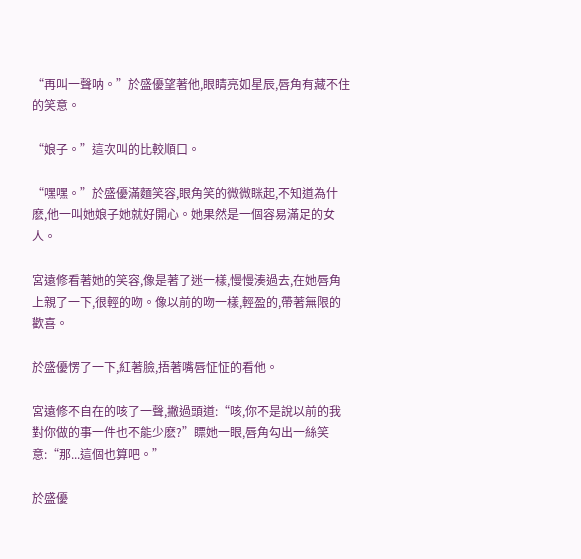“再叫一聲呐。”於盛優望著他,眼睛亮如星辰,唇角有藏不住的笑意。

“娘子。”這次叫的比較順口。

“嘿嘿。”於盛優滿麵笑容,眼角笑的微微眯起,不知道為什麽,他一叫她娘子她就好開心。她果然是一個容易滿足的女人。

宮遠修看著她的笑容,像是著了迷一樣,慢慢湊過去,在她唇角上親了一下,很輕的吻。像以前的吻一樣,輕盈的,帶著無限的歡喜。

於盛優愣了一下,紅著臉,捂著嘴唇怔怔的看他。

宮遠修不自在的咳了一聲,撇過頭道:“咳,你不是說以前的我對你做的事一件也不能少麽?”瞟她一眼,唇角勾出一絲笑意:“那...這個也算吧。”

於盛優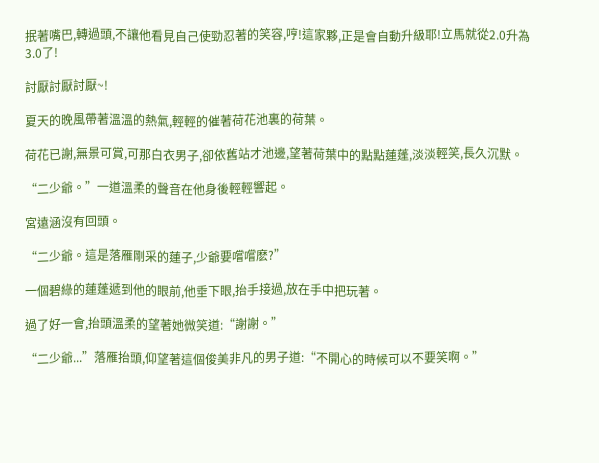抿著嘴巴,轉過頭,不讓他看見自己使勁忍著的笑容,哼!這家夥,正是會自動升級耶!立馬就從2.0升為3.0了!

討厭討厭討厭~!

夏天的晚風帶著溫溫的熱氣,輕輕的催著荷花池裏的荷葉。

荷花已謝,無景可賞,可那白衣男子,卻依舊站才池邊,望著荷葉中的點點蓮蓬,淡淡輕笑,長久沉默。

“二少爺。”一道溫柔的聲音在他身後輕輕響起。

宮遠涵沒有回頭。

“二少爺。這是落雁剛采的蓮子,少爺要嚐嚐麽?”

一個碧綠的蓮蓬遞到他的眼前,他垂下眼,抬手接過,放在手中把玩著。

過了好一會,抬頭溫柔的望著她微笑道:“謝謝。”

“二少爺...”落雁抬頭,仰望著這個俊美非凡的男子道:“不開心的時候可以不要笑啊。”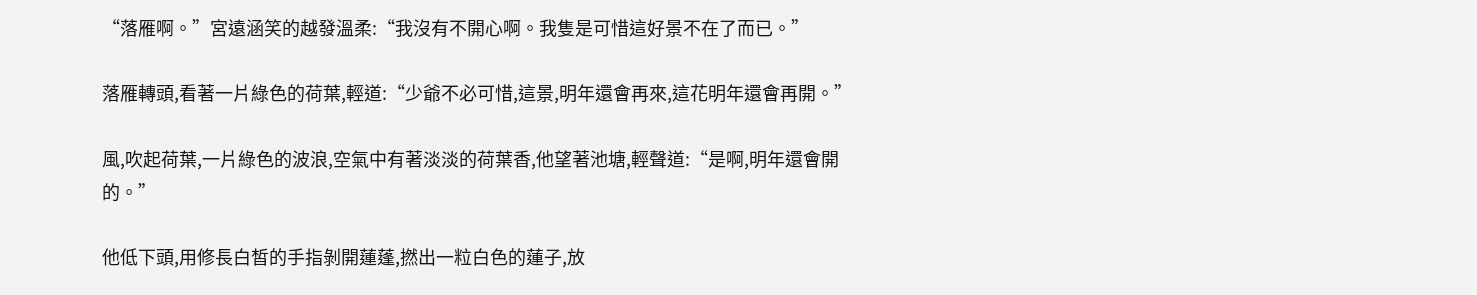“落雁啊。”宮遠涵笑的越發溫柔:“我沒有不開心啊。我隻是可惜這好景不在了而已。”

落雁轉頭,看著一片綠色的荷葉,輕道:“少爺不必可惜,這景,明年還會再來,這花明年還會再開。”

風,吹起荷葉,一片綠色的波浪,空氣中有著淡淡的荷葉香,他望著池塘,輕聲道:“是啊,明年還會開的。”

他低下頭,用修長白皙的手指剝開蓮蓬,撚出一粒白色的蓮子,放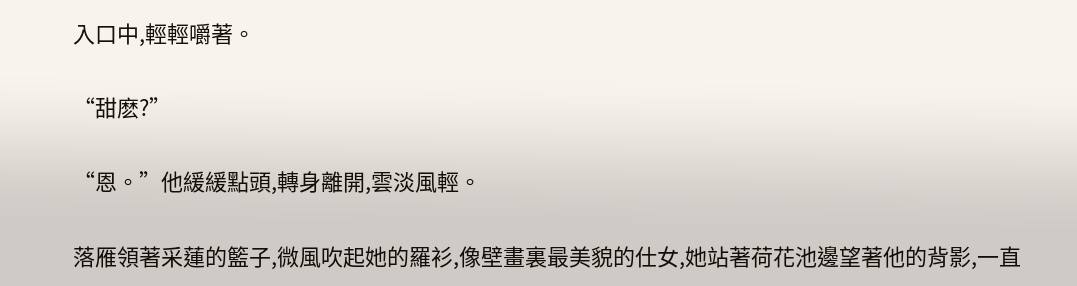入口中,輕輕嚼著。

“甜麽?”

“恩。”他緩緩點頭,轉身離開,雲淡風輕。

落雁領著采蓮的籃子,微風吹起她的羅衫,像壁畫裏最美貌的仕女,她站著荷花池邊望著他的背影,一直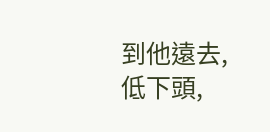到他遠去,低下頭,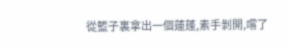從籃子裏拿出一個蓮蓬,素手剝開,嚐了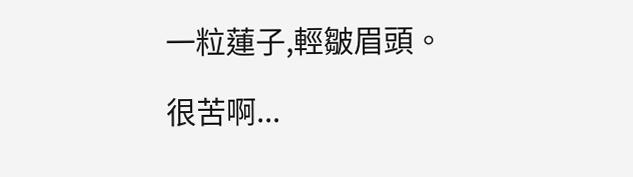一粒蓮子,輕皺眉頭。

很苦啊...